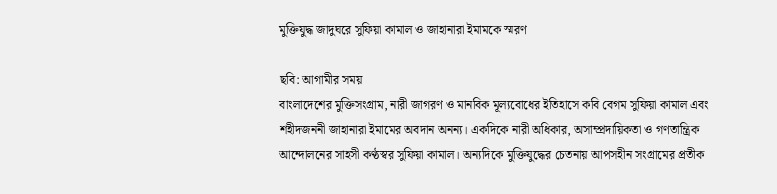মুক্তিযুদ্ধ জাদুঘরে সুফিয়া কামাল ও জাহানারা ইমামকে স্মরণ

ছবি: আগামীর সময়
বাংলাদেশের মুক্তিসংগ্রাম, নারী জাগরণ ও মানবিক মূল্যবোধের ইতিহাসে কবি বেগম সুফিয়া কামাল এবং শহীদজননী জাহানারা ইমামের অবদান অনন্য। একদিকে নারী অধিকার, অসাম্প্রদায়িকতা ও গণতান্ত্রিক আন্দোলনের সাহসী কণ্ঠস্বর সুফিয়া কামাল। অন্যদিকে মুক্তিযুদ্ধের চেতনায় আপসহীন সংগ্রামের প্রতীক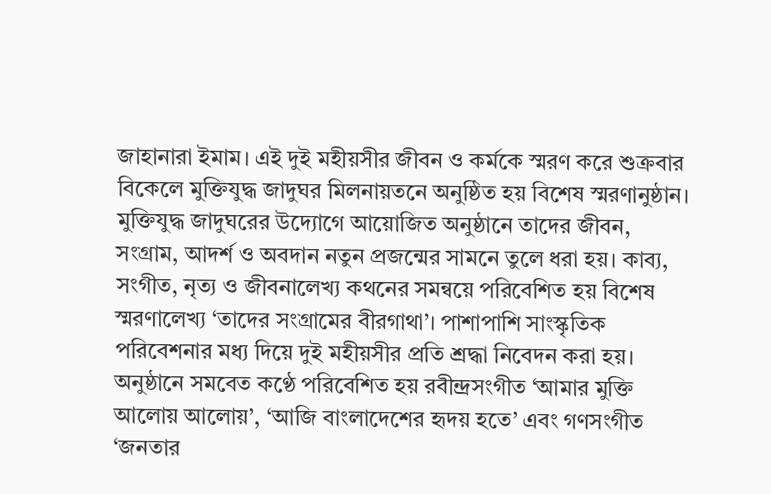জাহানারা ইমাম। এই দুই মহীয়সীর জীবন ও কর্মকে স্মরণ করে শুক্রবার বিকেলে মুক্তিযুদ্ধ জাদুঘর মিলনায়তনে অনুষ্ঠিত হয় বিশেষ স্মরণানুষ্ঠান।
মুক্তিযুদ্ধ জাদুঘরের উদ্যোগে আয়োজিত অনুষ্ঠানে তাদের জীবন, সংগ্রাম, আদর্শ ও অবদান নতুন প্রজন্মের সামনে তুলে ধরা হয়। কাব্য, সংগীত, নৃত্য ও জীবনালেখ্য কথনের সমন্বয়ে পরিবেশিত হয় বিশেষ স্মরণালেখ্য ‘তাদের সংগ্রামের বীরগাথা’। পাশাপাশি সাংস্কৃতিক পরিবেশনার মধ্য দিয়ে দুই মহীয়সীর প্রতি শ্রদ্ধা নিবেদন করা হয়।
অনুষ্ঠানে সমবেত কণ্ঠে পরিবেশিত হয় রবীন্দ্রসংগীত ‘আমার মুক্তি আলোয় আলোয়’, ‘আজি বাংলাদেশের হৃদয় হতে’ এবং গণসংগীত ‘জনতার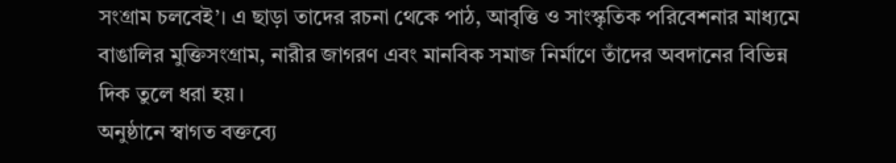সংগ্রাম চলবেই’। এ ছাড়া তাদের রচনা থেকে পাঠ, আবৃত্তি ও সাংস্কৃতিক পরিবেশনার মাধ্যমে বাঙালির মুক্তিসংগ্রাম, নারীর জাগরণ এবং মানবিক সমাজ নির্মাণে তাঁদের অবদানের বিভিন্ন দিক তুলে ধরা হয়।
অনুষ্ঠানে স্বাগত বক্তব্যে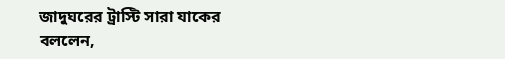জাদুঘরের ট্রাস্টি সারা যাকের বললেন,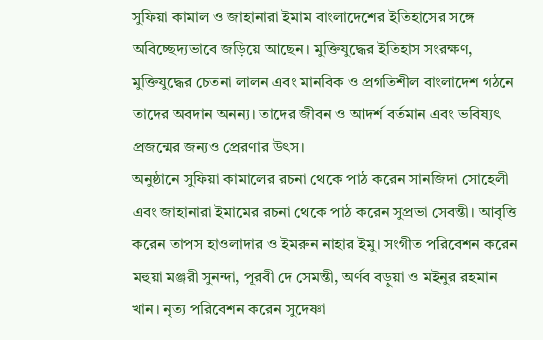সুফিয়া কামাল ও জাহানারা ইমাম বাংলাদেশের ইতিহাসের সঙ্গে অবিচ্ছেদ্যভাবে জড়িয়ে আছেন। মুক্তিযুদ্ধের ইতিহাস সংরক্ষণ, মুক্তিযুদ্ধের চেতনা লালন এবং মানবিক ও প্রগতিশীল বাংলাদেশ গঠনে তাদের অবদান অনন্য। তাদের জীবন ও আদর্শ বর্তমান এবং ভবিষ্যৎ প্রজন্মের জন্যও প্রেরণার উৎস।
অনুষ্ঠানে সুফিয়া কামালের রচনা থেকে পাঠ করেন সানজিদা সোহেলী এবং জাহানারা ইমামের রচনা থেকে পাঠ করেন সুপ্রভা সেবন্তী। আবৃত্তি করেন তাপস হাওলাদার ও ইমরুন নাহার ইমু। সংগীত পরিবেশন করেন মহুয়া মঞ্জরী সুনন্দা, পূরবী দে সেমন্তী, অর্ণব বড়ুয়া ও মইনুর রহমান খান। নৃত্য পরিবেশন করেন সুদেষ্ণা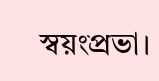স্বয়ংপ্রভা।